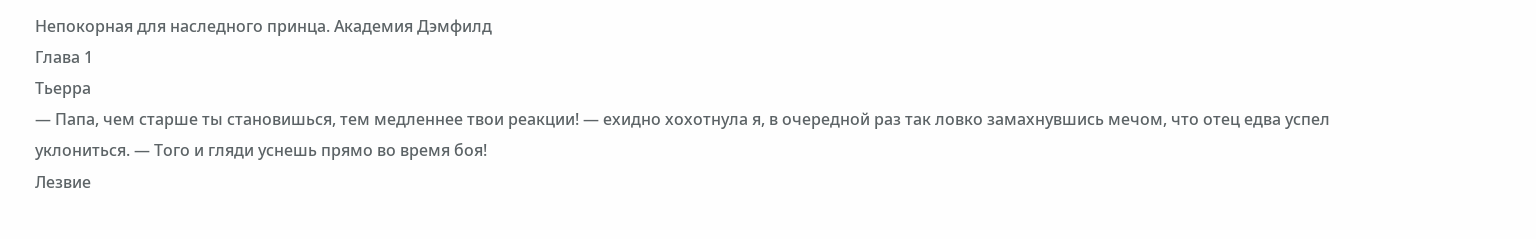Непокорная для наследного принца. Академия Дэмфилд
Глава 1
Тьерра
— Папа, чем старше ты становишься, тем медленнее твои реакции! — ехидно хохотнула я, в очередной раз так ловко замахнувшись мечом, что отец едва успел уклониться. — Того и гляди уснешь прямо во время боя!
Лезвие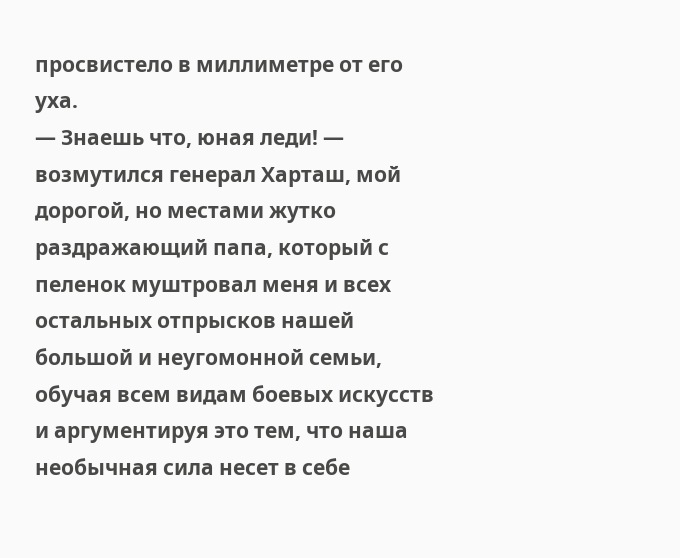просвистело в миллиметре от его уха.
— Знаешь что, юная леди! — возмутился генерал Харташ, мой дорогой, но местами жутко раздражающий папа, который с пеленок муштровал меня и всех остальных отпрысков нашей большой и неугомонной семьи, обучая всем видам боевых искусств и аргументируя это тем, что наша необычная сила несет в себе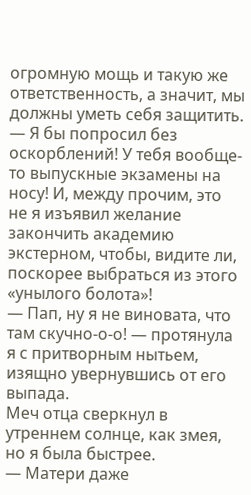огромную мощь и такую же ответственность, а значит, мы должны уметь себя защитить. — Я бы попросил без оскорблений! У тебя вообще-то выпускные экзамены на носу! И, между прочим, это не я изъявил желание закончить академию экстерном, чтобы, видите ли, поскорее выбраться из этого «унылого болота»!
— Пап, ну я не виновата, что там скучно-о-о! — протянула я с притворным нытьем, изящно увернувшись от его выпада.
Меч отца сверкнул в утреннем солнце, как змея, но я была быстрее.
— Матери даже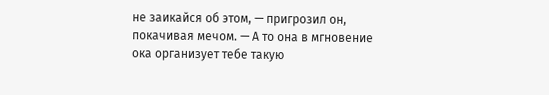не заикайся об этом, — пригрозил он, покачивая мечом. — А то она в мгновение ока организует тебе такую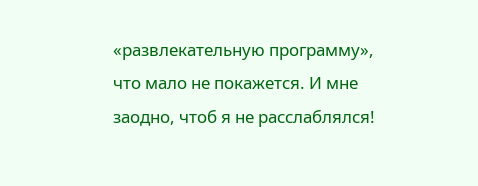«развлекательную программу», что мало не покажется. И мне заодно, чтоб я не расслаблялся!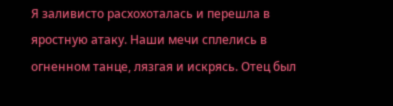Я заливисто расхохоталась и перешла в яростную атаку. Наши мечи сплелись в огненном танце, лязгая и искрясь. Отец был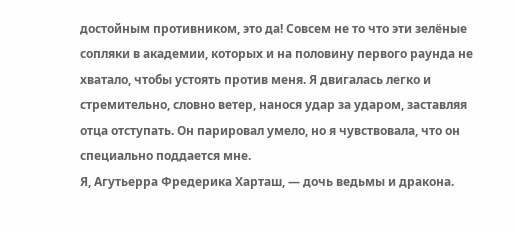достойным противником, это да! Совсем не то что эти зелёные сопляки в академии, которых и на половину первого раунда не хватало, чтобы устоять против меня. Я двигалась легко и стремительно, словно ветер, нанося удар за ударом, заставляя отца отступать. Он парировал умело, но я чувствовала, что он специально поддается мне.
Я, Агутьерра Фредерика Харташ, — дочь ведьмы и дракона.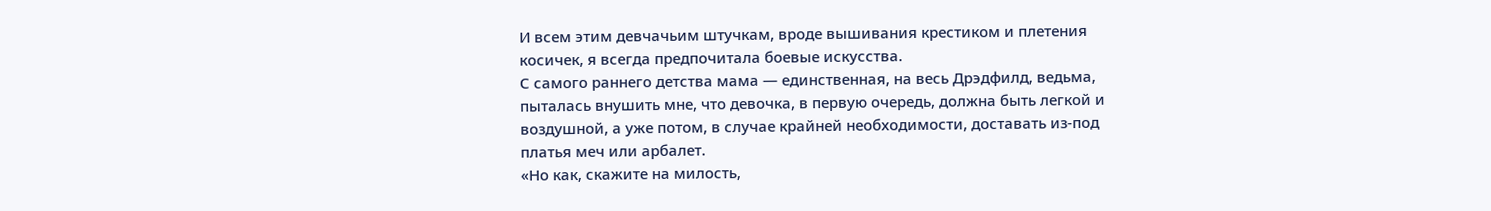И всем этим девчачьим штучкам, вроде вышивания крестиком и плетения косичек, я всегда предпочитала боевые искусства.
С самого раннего детства мама — единственная, на весь Дрэдфилд, ведьма, пыталась внушить мне, что девочка, в первую очередь, должна быть легкой и воздушной, а уже потом, в случае крайней необходимости, доставать из-под платья меч или арбалет.
«Но как, скажите на милость,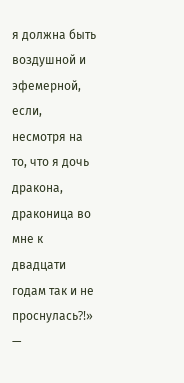я должна быть воздушной и эфемерной, если, несмотря на то, что я дочь дракона, драконица во мне к двадцати годам так и не проснулась⁈» —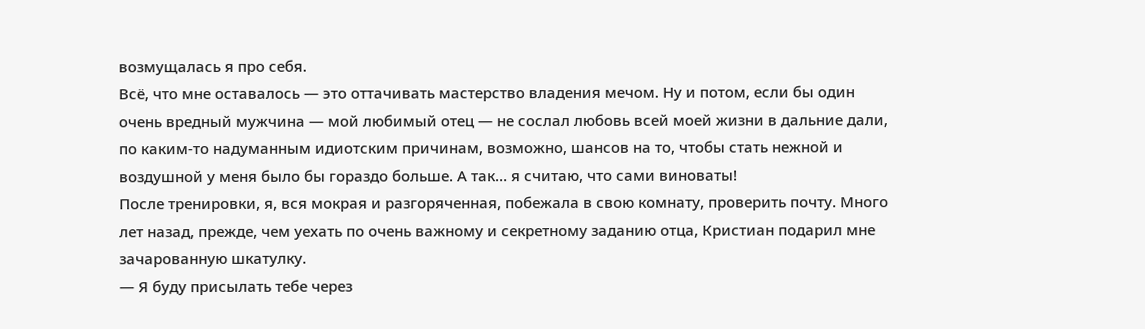возмущалась я про себя.
Всё, что мне оставалось — это оттачивать мастерство владения мечом. Ну и потом, если бы один очень вредный мужчина — мой любимый отец — не сослал любовь всей моей жизни в дальние дали, по каким-то надуманным идиотским причинам, возможно, шансов на то, чтобы стать нежной и воздушной у меня было бы гораздо больше. А так… я считаю, что сами виноваты!
После тренировки, я, вся мокрая и разгоряченная, побежала в свою комнату, проверить почту. Много лет назад, прежде, чем уехать по очень важному и секретному заданию отца, Кристиан подарил мне зачарованную шкатулку.
— Я буду присылать тебе через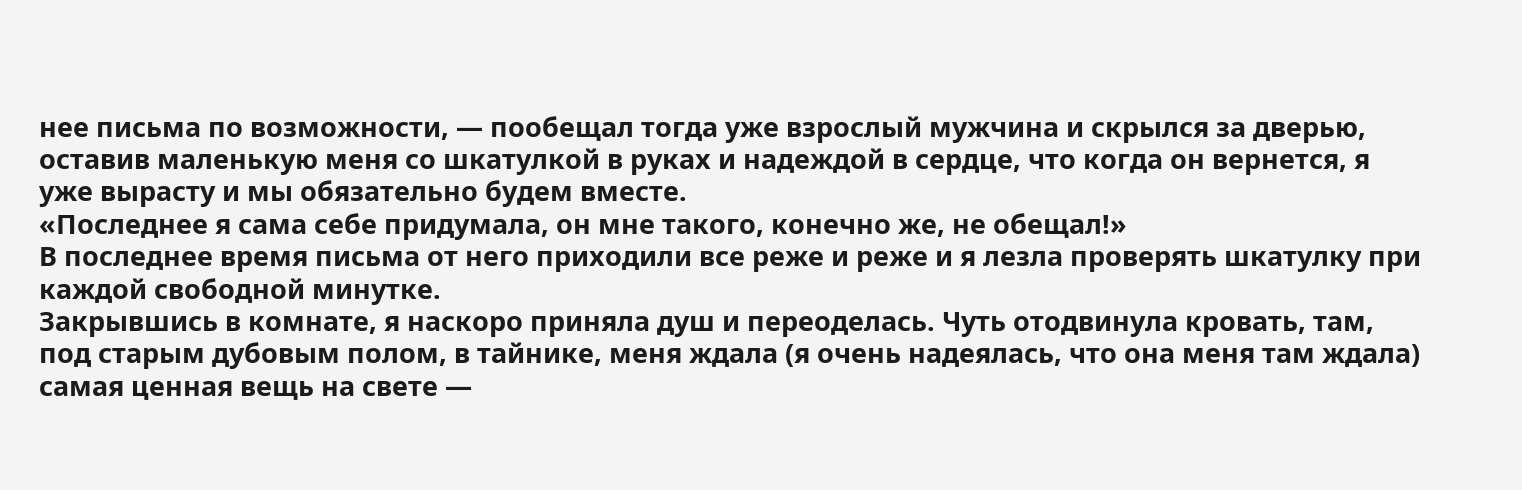нее письма по возможности, — пообещал тогда уже взрослый мужчина и скрылся за дверью, оставив маленькую меня со шкатулкой в руках и надеждой в сердце, что когда он вернется, я уже вырасту и мы обязательно будем вместе.
«Последнее я сама себе придумала, он мне такого, конечно же, не обещал!»
В последнее время письма от него приходили все реже и реже и я лезла проверять шкатулку при каждой свободной минутке.
Закрывшись в комнате, я наскоро приняла душ и переоделась. Чуть отодвинула кровать, там, под старым дубовым полом, в тайнике, меня ждала (я очень надеялась, что она меня там ждала) самая ценная вещь на свете —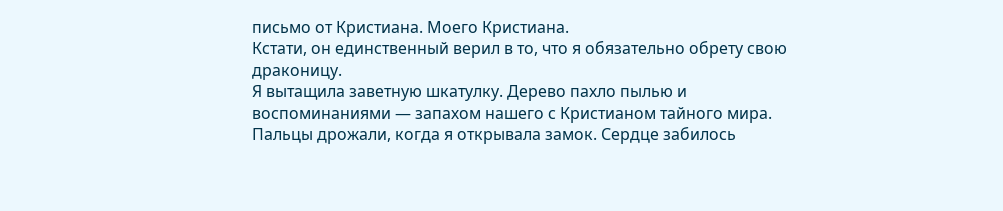письмо от Кристиана. Моего Кристиана.
Кстати, он единственный верил в то, что я обязательно обрету свою драконицу.
Я вытащила заветную шкатулку. Дерево пахло пылью и воспоминаниями — запахом нашего с Кристианом тайного мира. Пальцы дрожали, когда я открывала замок. Сердце забилось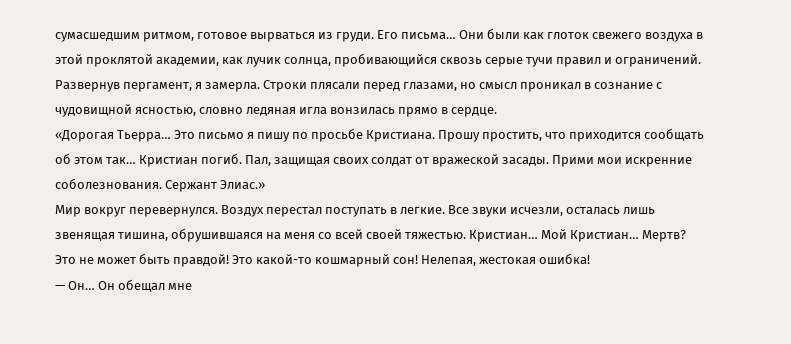сумасшедшим ритмом, готовое вырваться из груди. Его письма… Они были как глоток свежего воздуха в этой проклятой академии, как лучик солнца, пробивающийся сквозь серые тучи правил и ограничений.
Развернув пергамент, я замерла. Строки плясали перед глазами, но смысл проникал в сознание с чудовищной ясностью, словно ледяная игла вонзилась прямо в сердце.
«Дорогая Тьерра… Это письмо я пишу по просьбе Кристиана. Прошу простить, что приходится сообщать об этом так… Кристиан погиб. Пал, защищая своих солдат от вражеской засады. Прими мои искренние соболезнования. Сержант Элиас.»
Мир вокруг перевернулся. Воздух перестал поступать в легкие. Все звуки исчезли, осталась лишь звенящая тишина, обрушившаяся на меня со всей своей тяжестью. Кристиан… Мой Кристиан… Мертв? Это не может быть правдой! Это какой-то кошмарный сон! Нелепая, жестокая ошибка!
— Он… Он обещал мне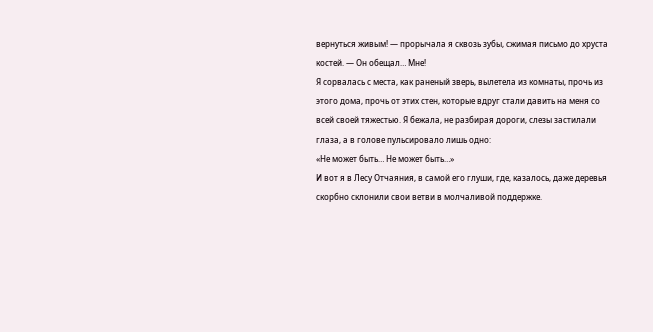вернуться живым! — прорычала я сквозь зубы, сжимая письмо до хруста костей. — Он обещал… Мне!
Я сорвалась с места, как раненый зверь, вылетела из комнаты, прочь из этого дома, прочь от этих стен, которые вдруг стали давить на меня со всей своей тяжестью. Я бежала, не разбирая дороги, слезы застилали глаза, а в голове пульсировало лишь одно:
«Не может быть… Не может быть…»
И вот я в Лесу Отчаяния, в самой его глуши, где, казалось, даже деревья скорбно склонили свои ветви в молчаливой поддержке.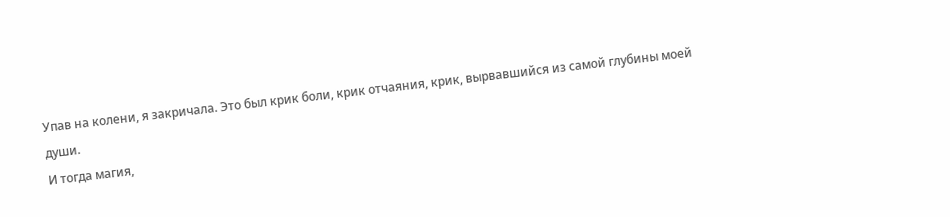Упав на колени, я закричала. Это был крик боли, крик отчаяния, крик, вырвавшийся из самой глубины моей души.
И тогда магия,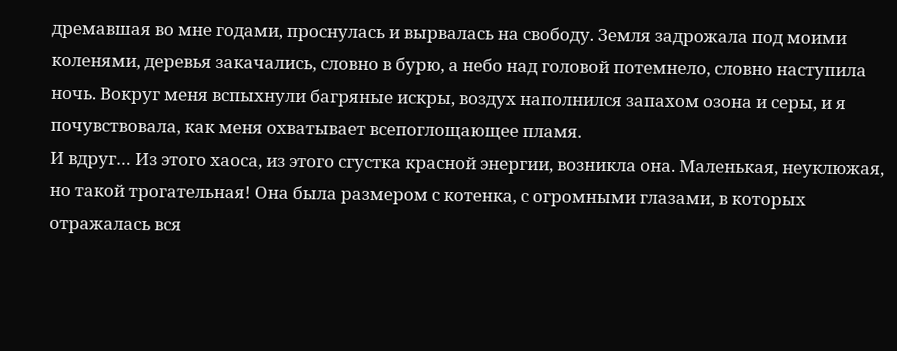дремавшая во мне годами, проснулась и вырвалась на свободу. Земля задрожала под моими коленями, деревья закачались, словно в бурю, а небо над головой потемнело, словно наступила ночь. Вокруг меня вспыхнули багряные искры, воздух наполнился запахом озона и серы, и я почувствовала, как меня охватывает всепоглощающее пламя.
И вдруг… Из этого хаоса, из этого сгустка красной энергии, возникла она. Маленькая, неуклюжая, но такой трогательная! Она была размером с котенка, с огромными глазами, в которых отражалась вся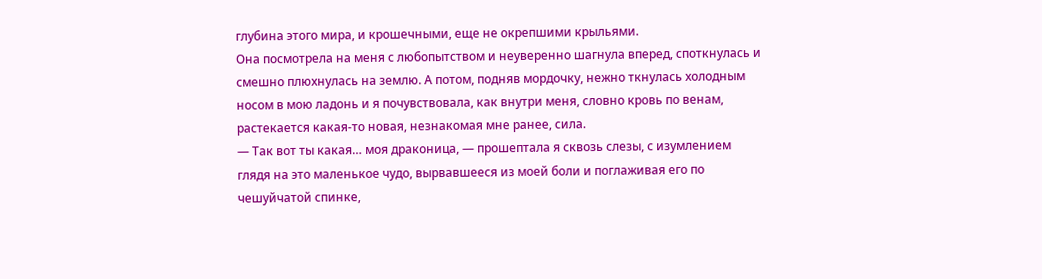глубина этого мира, и крошечными, еще не окрепшими крыльями.
Она посмотрела на меня с любопытством и неуверенно шагнула вперед, споткнулась и смешно плюхнулась на землю. А потом, подняв мордочку, нежно ткнулась холодным носом в мою ладонь и я почувствовала, как внутри меня, словно кровь по венам, растекается какая-то новая, незнакомая мне ранее, сила.
— Так вот ты какая… моя драконица, — прошептала я сквозь слезы, с изумлением глядя на это маленькое чудо, вырвавшееся из моей боли и поглаживая его по чешуйчатой спинке,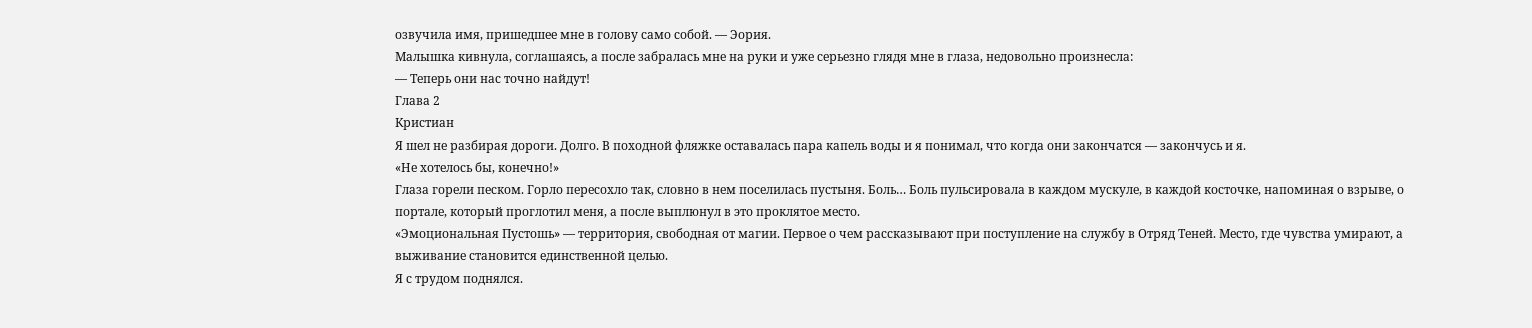озвучила имя, пришедшее мне в голову само собой. — Эория.
Малышка кивнула, соглашаясь, а после забралась мне на руки и уже серьезно глядя мне в глаза, недовольно произнесла:
— Теперь они нас точно найдут!
Глава 2
Кристиан
Я шел не разбирая дороги. Долго. В походной фляжке оставалась пара капель воды и я понимал, что когда они закончатся — закончусь и я.
«Не хотелось бы, конечно!»
Глаза горели песком. Горло пересохло так, словно в нем поселилась пустыня. Боль… Боль пульсировала в каждом мускуле, в каждой косточке, напоминая о взрыве, о портале, который проглотил меня, а после выплюнул в это проклятое место.
«Эмоциональная Пустошь» — территория, свободная от магии. Первое о чем рассказывают при поступление на службу в Отряд Теней. Место, где чувства умирают, а выживание становится единственной целью.
Я с трудом поднялся.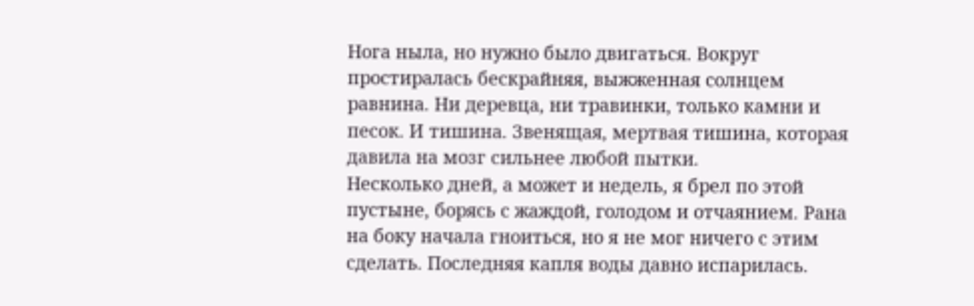Нога ныла, но нужно было двигаться. Вокруг простиралась бескрайняя, выжженная солнцем равнина. Ни деревца, ни травинки, только камни и песок. И тишина. Звенящая, мертвая тишина, которая давила на мозг сильнее любой пытки.
Несколько дней, а может и недель, я брел по этой пустыне, борясь с жаждой, голодом и отчаянием. Рана на боку начала гноиться, но я не мог ничего с этим сделать. Последняя капля воды давно испарилась.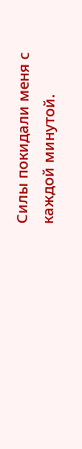Силы покидали меня с каждой минутой.